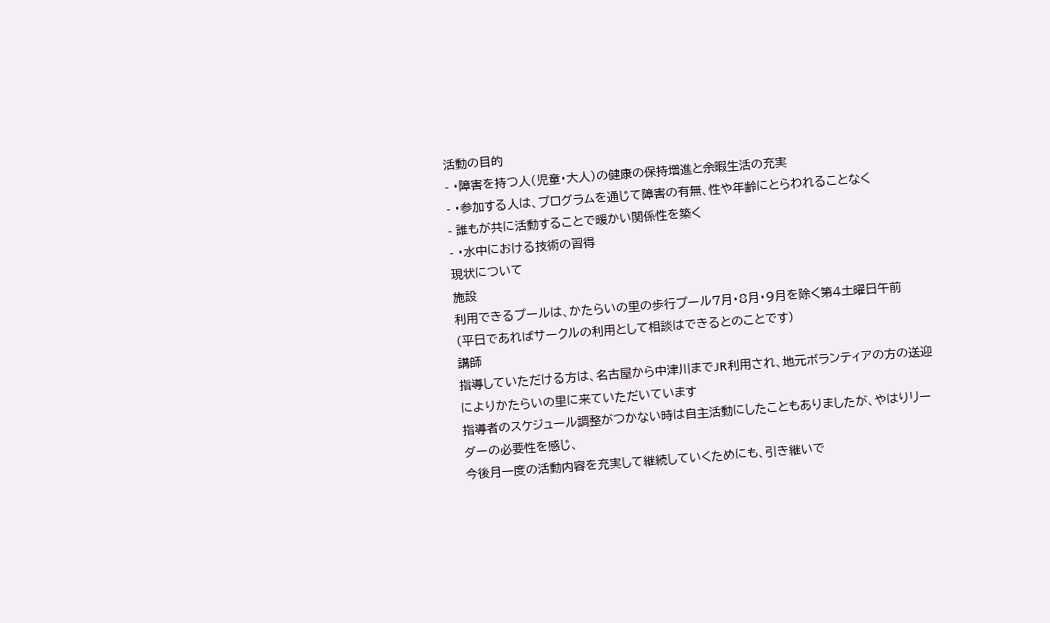活動の目的
- ・障害を持つ人(児童・大人)の健康の保持増進と余暇生活の充実
- ・参加する人は、プログラムを通じて障害の有無、性や年齢にとらわれることなく
- 誰もが共に活動することで暖かい関係性を築く
- ・水中における技術の習得
現状について
施設
利用できるプールは、かたらいの里の歩行プール7月・8月・9月を除く第4土曜日午前
(平日であればサークルの利用として相談はできるとのことです)
講師
指導していただける方は、名古屋から中津川までJR利用され、地元ボランティアの方の送迎によりかたらいの里に来ていただいています
指導者のスケジュール調整がつかない時は自主活動にしたこともありましたが、やはりリーダーの必要性を感じ、
今後月一度の活動内容を充実して継続していくためにも、引き継いで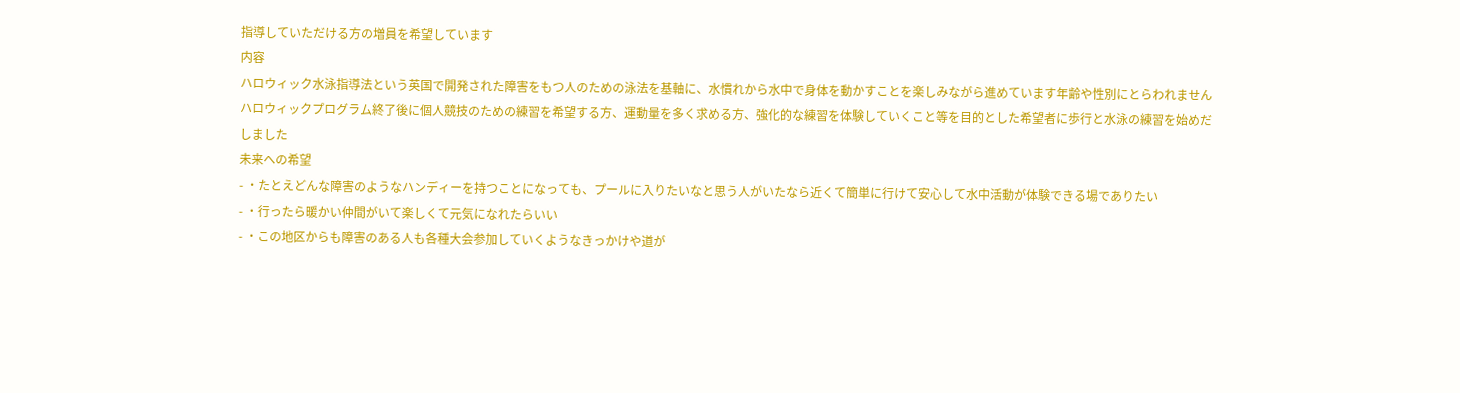指導していただける方の増員を希望しています
内容
ハロウィック水泳指導法という英国で開発された障害をもつ人のための泳法を基軸に、水慣れから水中で身体を動かすことを楽しみながら進めています年齢や性別にとらわれません
ハロウィックプログラム終了後に個人競技のための練習を希望する方、運動量を多く求める方、強化的な練習を体験していくこと等を目的とした希望者に歩行と水泳の練習を始めだしました
未来への希望
- ・たとえどんな障害のようなハンディーを持つことになっても、プールに入りたいなと思う人がいたなら近くて簡単に行けて安心して水中活動が体験できる場でありたい
- ・行ったら暖かい仲間がいて楽しくて元気になれたらいい
- ・この地区からも障害のある人も各種大会参加していくようなきっかけや道が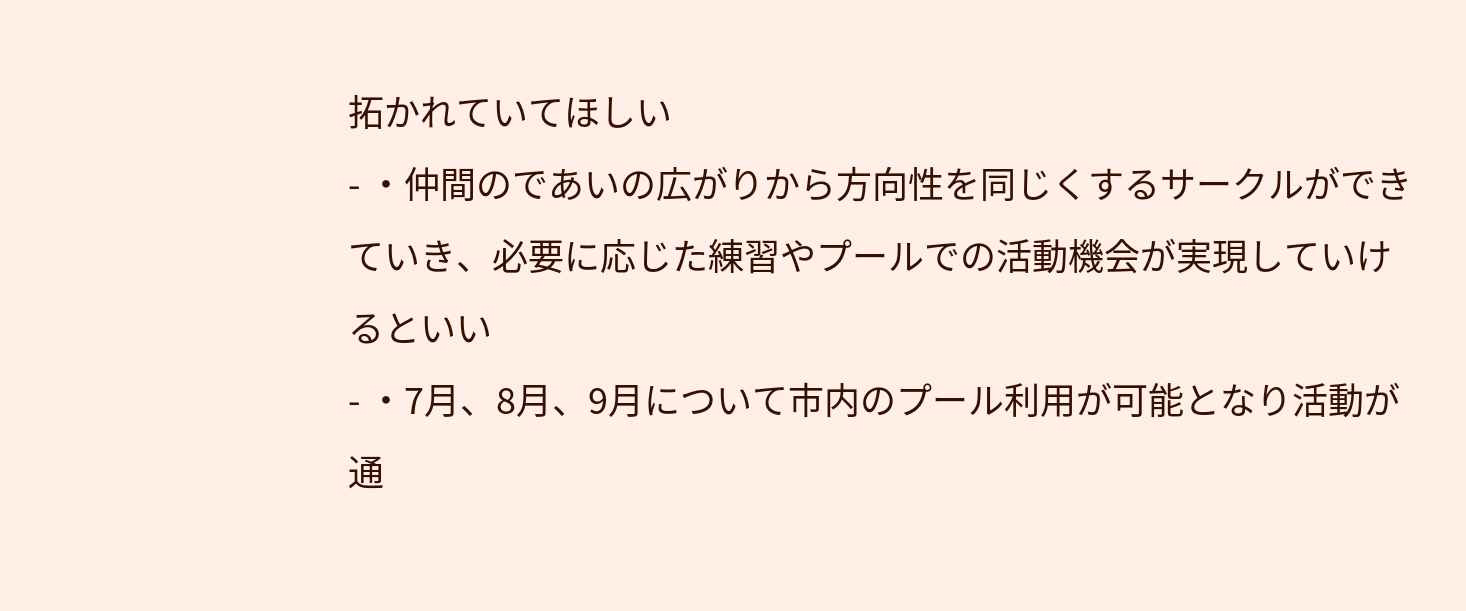拓かれていてほしい
- ・仲間のであいの広がりから方向性を同じくするサークルができていき、必要に応じた練習やプールでの活動機会が実現していけるといい
- ・7月、8月、9月について市内のプール利用が可能となり活動が通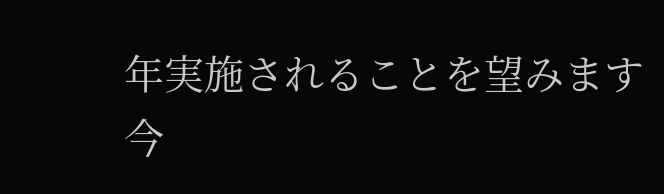年実施されることを望みます
今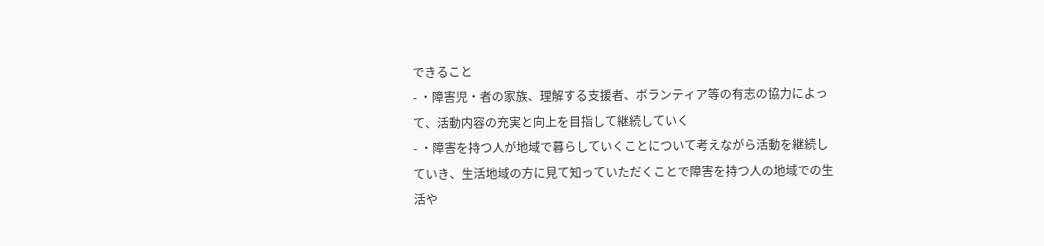できること
- ・障害児・者の家族、理解する支援者、ボランティア等の有志の協力によって、活動内容の充実と向上を目指して継続していく
- ・障害を持つ人が地域で暮らしていくことについて考えながら活動を継続していき、生活地域の方に見て知っていただくことで障害を持つ人の地域での生活や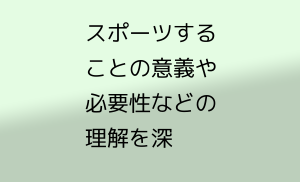スポーツすることの意義や必要性などの理解を深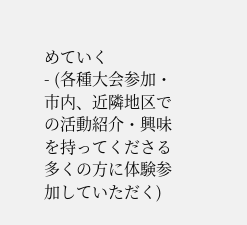めていく
- (各種大会参加・市内、近隣地区での活動紹介・興味を持ってくださる多くの方に体験参加していただく)